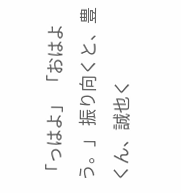「っはよ」 「おはよう。」 振り向くと、豊くん、誠也く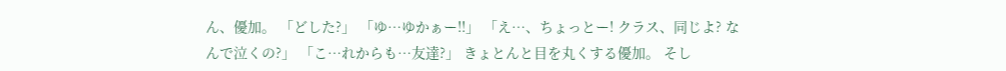ん、優加。 「どした?」 「ゆ…ゆかぁー!!」 「え…、ちょっとー! クラス、同じよ? なんで泣くの?」 「こ…れからも…友達?」 きょとんと目を丸くする優加。 そし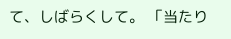て、しばらくして。 「当たり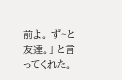前よ。 ず~と友達。」 と言ってくれた。